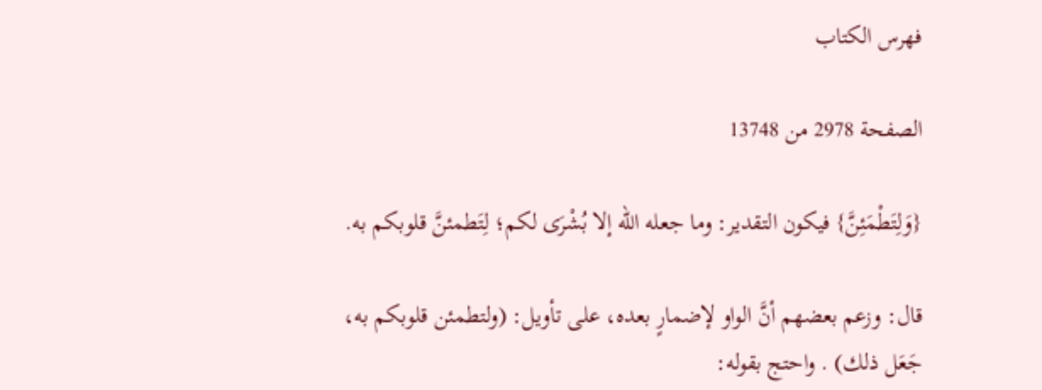فهرس الكتاب

الصفحة 2978 من 13748

{وَلِتَطْمَئِنَّ} فيكون التقدير: وما جعله الله إلا بُشْرَى لكم؛ لِتَطمئنَّ قلوبكم به.

قال: وزعم بعضهم أنَّ الواو لإضمارٍ بعده، على تأويل: (ولتطمئن قلوبكم به، جَعَل ذلك) . واحتج بقوله: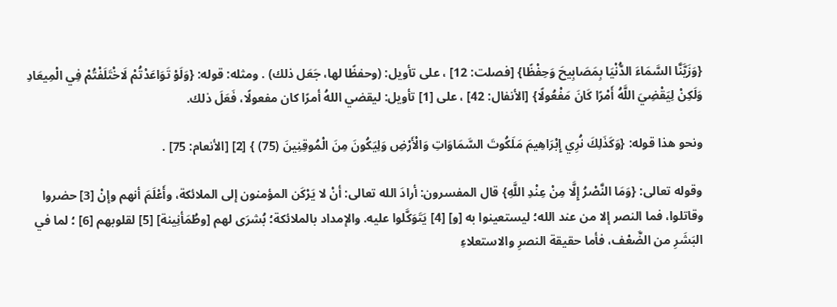{وَزَيَّنَّا السَّمَاءَ الدُّنْيَا بِمَصَابِيحَ وَحِفْظًا} [فصلت: 12] ، على تأويل: (وحفظًا لها، جَعَل ذلك) . ومثله: قوله: {وَلَوْ تَوَاعَدْتُمْ لَاخْتَلَفْتُمْ فِي الْمِيعَادِ وَلَكِنْ لِيَقْضِيَ اللَّهُ أَمْرًا كَانَ مَفْعُولًا} [الأنفال: 42] ، على [1] تأويل: ليقضي اللهُ أمرًا كان مفعولًا، فَعَلَ ذلك.

ونحو هذا قوله: {وَكَذَلِكَ نُرِي إِبْرَاهِيمَ مَلَكُوتَ السَّمَاوَاتِ وَالْأَرْضِ وَلِيَكُونَ مِنَ الْمُوقِنِينَ (75) } [2] [الأنعام: 75] .

وقوله تعالى: {وَمَا النَّصْرُ إِلَّا مِنْ عِنْدِ اللَّهِ} قال المفسرون: أرادَ الله تعالى: أنْ لا يَرْكَن المؤمنون إلى الملائكة، وأَعْلَمَ أنهم وإنْ [3] حضروا وقاتلوا، فما النصر إلا من عند الله؛ ليستعينوا به [و] [4] يَتَوَكَّلوا عليه. والإمداد بالملائكة؛ بُشرَى لهم [وطُمَأنِينة] [5] لقلوبهم [6] ؛ لما في البَشَرِ من الضَّعْف، فأما حقيقة النصرِ والاستعلاءِ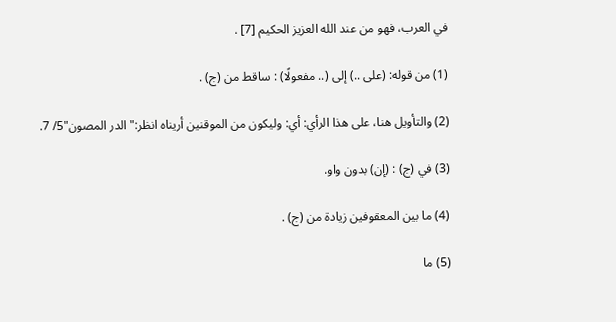في العرب، فهو من عند الله العزيز الحكيم [7] .

(1) من قوله: (على ..) إلى (.. مفعولًا) : ساقط من (ج) .

(2) والتأويل هنا، على هذا الرأي: أي: وليكون من الموقنين أريناه انظر:"الدر المصون"5/ 7.

(3) في (ج) : (إن) بدون واو.

(4) ما بين المعقوفين زيادة من (ج) .

(5) ما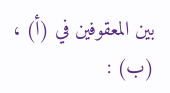بين المعقوفين في (أ) ، (ب) :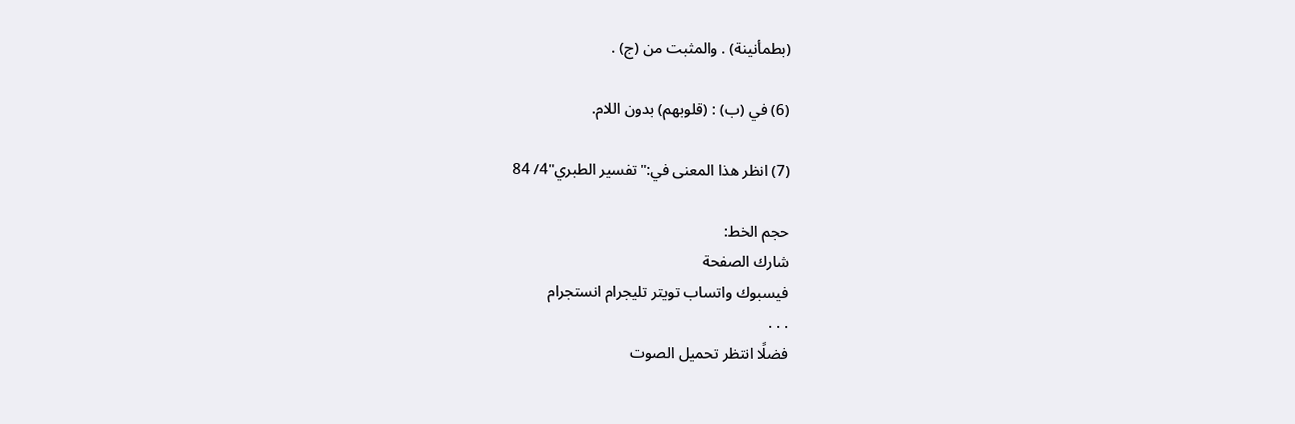(بطمأنينة) . والمثبت من (ج) .

(6) في (ب) : (قلوبهم) بدون اللام.

(7) انظر هذا المعنى في:"تفسير الطبري"4/ 84

حجم الخط:
شارك الصفحة
فيسبوك واتساب تويتر تليجرام انستجرام
. . .
فضلًا انتظر تحميل الصوت